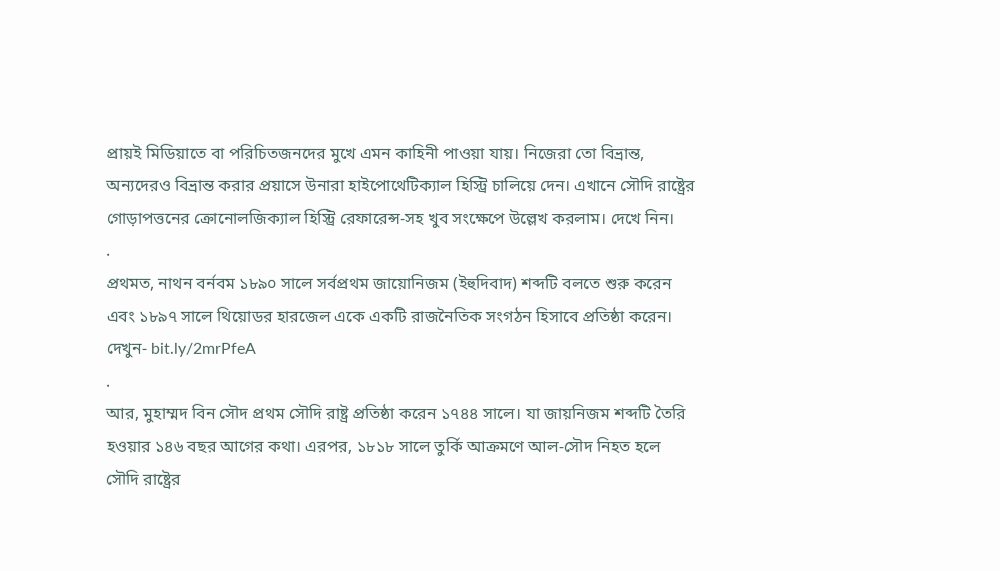প্রায়ই মিডিয়াতে বা পরিচিতজনদের মুখে এমন কাহিনী পাওয়া যায়। নিজেরা তো বিভ্রান্ত, অন্যদেরও বিভ্রান্ত করার প্রয়াসে উনারা হাইপোথেটিক্যাল হিস্ট্রি চালিয়ে দেন। এখানে সৌদি রাষ্ট্রের গোড়াপত্তনের ক্রোনোলজিক্যাল হিস্ট্রি রেফারেন্স-সহ খুব সংক্ষেপে উল্লেখ করলাম। দেখে নিন।
.
প্রথমত, নাথন বর্নবম ১৮৯০ সালে সর্বপ্রথম জায়োনিজম (ইহুদিবাদ) শব্দটি বলতে শুরু করেন এবং ১৮৯৭ সালে থিয়োডর হারজেল একে একটি রাজনৈতিক সংগঠন হিসাবে প্রতিষ্ঠা করেন। দেখুন- bit.ly/2mrPfeA
.
আর, মুহাম্মদ বিন সৌদ প্রথম সৌদি রাষ্ট্র প্রতিষ্ঠা করেন ১৭৪৪ সালে। যা জায়নিজম শব্দটি তৈরি হওয়ার ১৪৬ বছর আগের কথা। এরপর, ১৮১৮ সালে তুর্কি আক্রমণে আল-সৌদ নিহত হলে সৌদি রাষ্ট্রের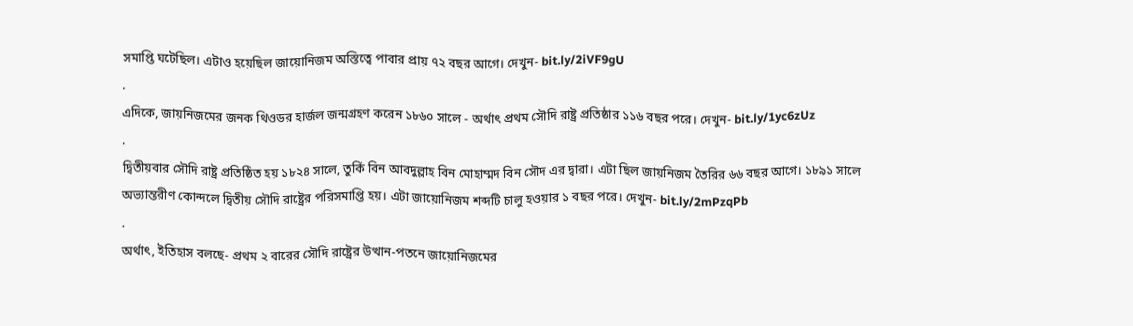সমাপ্তি ঘটেছিল। এটাও হয়েছিল জায়োনিজম অস্তিত্বে পাবার প্রায় ৭২ বছর আগে। দেখুন- bit.ly/2iVF9gU
.
এদিকে, জায়নিজমের জনক থিওডর হার্জল জন্মগ্রহণ করেন ১৮৬০ সালে - অর্থাৎ প্রথম সৌদি রাষ্ট্র প্রতিষ্ঠার ১১৬ বছর পরে। দেখুন- bit.ly/1yc6zUz
.
দ্বিতীয়বার সৌদি রাষ্ট্র প্রতিষ্ঠিত হয় ১৮২৪ সালে, তুর্কি বিন আবদুল্লাহ বিন মোহাম্মদ বিন সৌদ এর দ্বারা। এটা ছিল জায়নিজম তৈরির ৬৬ বছর আগে। ১৮৯১ সালে অভ্যান্তরীণ কোন্দলে দ্বিতীয় সৌদি রাষ্ট্রের পরিসমাপ্তি হয়। এটা জায়োনিজম শব্দটি চালু হওয়ার ১ বছর পরে। দেখুন- bit.ly/2mPzqPb
.
অর্থাৎ, ইতিহাস বলছে- প্রথম ২ বারের সৌদি রাষ্ট্রের উত্থান-পতনে জায়োনিজমের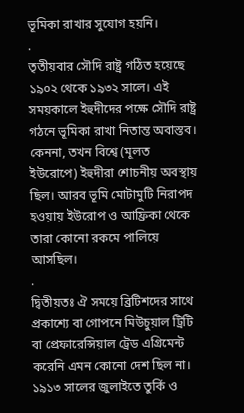ভূমিকা রাখার সুযোগ হয়নি।
.
তৃতীয়বার সৌদি রাষ্ট্র গঠিত হয়েছে ১৯০২ থেকে ১৯৩২ সালে। এই সময়কালে ইহুদীদের পক্ষে সৌদি রাষ্ট্র গঠনে ভূমিকা রাখা নিতান্ত অবাস্তব। কেননা, তখন বিশ্বে (মূলত ইউরোপে) ইহুদীরা শোচনীয় অবস্থায় ছিল। আরব ভূমি মোটামুটি নিরাপদ হওয়ায় ইউরোপ ও আফ্রিকা থেকে তারা কোনো রকমে পালিয়ে আসছিল।
.
দ্বিতীয়তঃ ঐ সময়ে ব্রিটিশদের সাথে প্রকাশ্যে বা গোপনে মিউচুয়াল ট্রিটি বা প্রেফারেন্সিয়াল ট্রেড এগ্রিমেন্ট করেনি এমন কোনো দেশ ছিল না। ১৯১৩ সালের জুলাইতে তুর্কি ও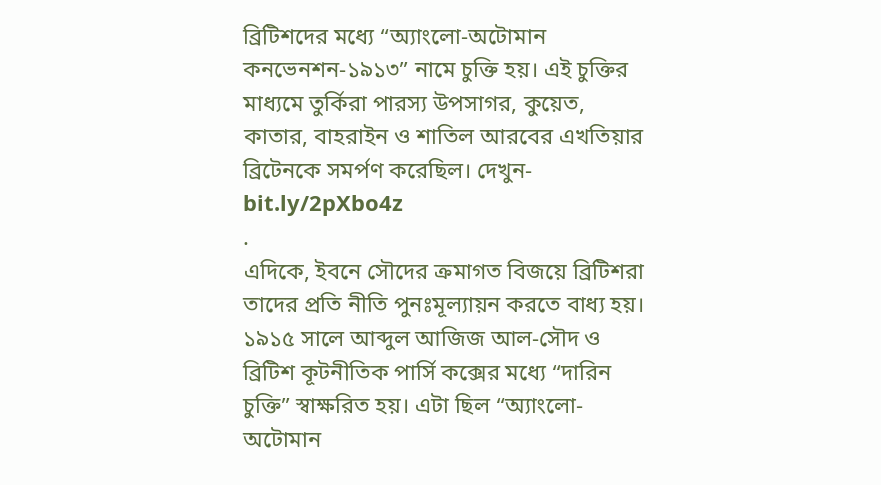ব্রিটিশদের মধ্যে “অ্যাংলো-অটোমান কনভেনশন-১৯১৩” নামে চুক্তি হয়। এই চুক্তির মাধ্যমে তুর্কিরা পারস্য উপসাগর, কুয়েত, কাতার, বাহরাইন ও শাতিল আরবের এখতিয়ার ব্রিটেনকে সমর্পণ করেছিল। দেখুন- bit.ly/2pXbo4z
.
এদিকে, ইবনে সৌদের ক্রমাগত বিজয়ে ব্রিটিশরা তাদের প্রতি নীতি পুনঃমূল্যায়ন করতে বাধ্য হয়। ১৯১৫ সালে আব্দুল আজিজ আল-সৌদ ও ব্রিটিশ কূটনীতিক পার্সি কক্সের মধ্যে “দারিন চুক্তি” স্বাক্ষরিত হয়। এটা ছিল “অ্যাংলো-অটোমান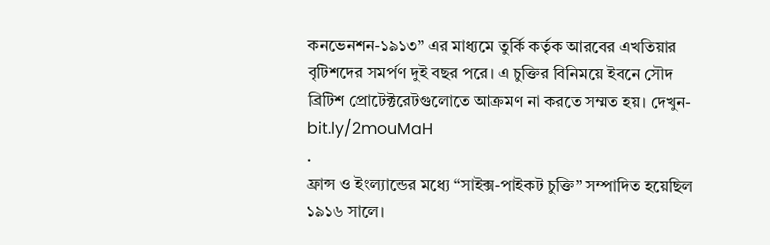কনভেনশন-১৯১৩” এর মাধ্যমে তুর্কি কর্তৃক আরবের এখতিয়ার বৃটিশদের সমর্পণ দুই বছর পরে। এ চুক্তির বিনিময়ে ইবনে সৌদ ব্রিটিশ প্রোটেক্টরেটগুলোতে আক্রমণ না করতে সম্মত হয়। দেখুন- bit.ly/2mouMaH
.
ফ্রান্স ও ইংল্যান্ডের মধ্যে “সাইক্স-পাইকট চুক্তি” সম্পাদিত হয়েছিল ১৯১৬ সালে।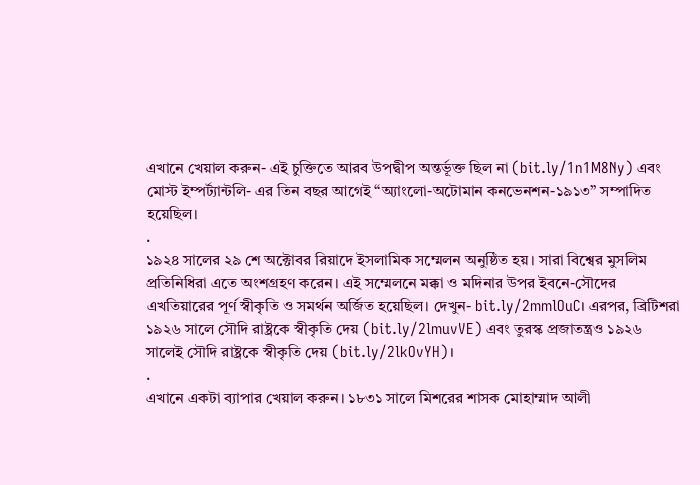এখানে খেয়াল করুন- এই চুক্তিতে আরব উপদ্বীপ অন্তর্ভূক্ত ছিল না (bit.ly/1n1M8Ny) এবং মোস্ট ইম্পর্ট্যান্টলি- এর তিন বছর আগেই “অ্যাংলো-অটোমান কনভেনশন-১৯১৩” সম্পাদিত হয়েছিল।
.
১৯২৪ সালের ২৯ শে অক্টোবর রিয়াদে ইসলামিক সম্মেলন অনুষ্ঠিত হয়। সারা বিশ্বের মুসলিম প্রতিনিধিরা এতে অংশগ্রহণ করেন। এই সম্মেলনে মক্কা ও মদিনার উপর ইবনে-সৌদের এখতিয়ারের পূর্ণ স্বীকৃতি ও সমর্থন অর্জিত হয়েছিল। দেখুন- bit.ly/2mmlOuC। এরপর, ব্রিটিশরা ১৯২৬ সালে সৌদি রাষ্ট্রকে স্বীকৃতি দেয় (bit.ly/2lmuvVE) এবং তুরস্ক প্রজাতন্ত্রও ১৯২৬ সালেই সৌদি রাষ্ট্রকে স্বীকৃতি দেয় (bit.ly/2lkOvYH)।
.
এখানে একটা ব্যাপার খেয়াল করুন। ১৮৩১ সালে মিশরের শাসক মোহাম্মাদ আলী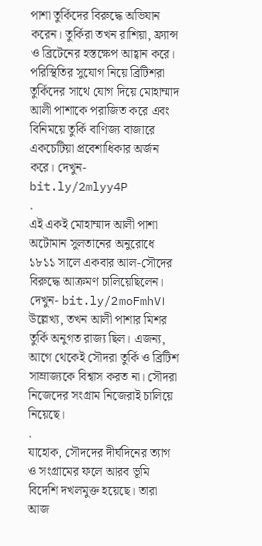পাশা তুর্কিদের বিরুদ্ধে অভিযান করেন। তুর্কিরা তখন রাশিয়া, ফ্র্যান্স ও ব্রিটেনের হস্তক্ষেপ আহ্বান করে। পরিস্থিতির সুযোগ নিয়ে ব্রিটিশরা তুর্কিদের সাথে যোগ দিয়ে মোহাম্মাদ আলী পাশাকে পরাজিত করে এবং বিনিময়ে তুর্কি বাণিজ্য বাজারে একচেটিয়া প্রবেশাধিকার অর্জন করে। দেখুন- bit.ly/2mlyy4P
.
এই একই মোহাম্মাদ আলী পাশা অটোমান সুলতানের অনুরোধে ১৮১১ সালে একবার আল-সৌদের বিরুদ্ধে আক্রমণ চালিয়েছিলেন। দেখুন- bit.ly/2moFmhV। উল্লেখ্য, তখন আলী পাশার মিশর তুর্কি অনুগত রাজ্য ছিল। এজন্য, আগে থেকেই সৌদরা তুর্কি ও ব্রিটিশ সাম্রাজ্যকে বিশ্বাস করত না। সৌদরা নিজেদের সংগ্রাম নিজেরাই চালিয়ে নিয়েছে।
.
যাহোক, সৌদদের দীর্ঘদিনের ত্যাগ ও সংগ্রামের ফলে আরব ভূমি বিদেশি দখলমুক্ত হয়েছে। তারা আজ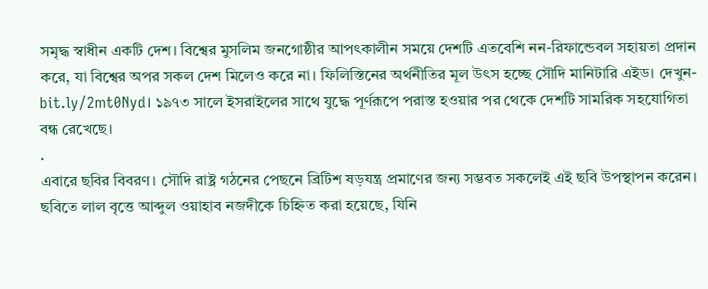সমৃদ্ধ স্বাধীন একটি দেশ। বিশ্বের মুসলিম জনগোষ্ঠীর আপৎকালীন সময়ে দেশটি এতবেশি নন-রিফান্ডেবল সহায়তা প্রদান করে, যা বিশ্বের অপর সকল দেশ মিলেও করে না। ফিলিস্তিনের অর্থনীতির মূল উৎস হচ্ছে সৌদি মানিটারি এইড। দেখুন- bit.ly/2mt0Nyd। ১৯৭৩ সালে ইসরাইলের সাথে যুদ্ধে পূর্ণরূপে পরাস্ত হওয়ার পর থেকে দেশটি সামরিক সহযোগিতা বন্ধ রেখেছে।
.
এবারে ছবির বিবরণ। সৌদি রাষ্ট্র গঠনের পেছনে ব্রিটিশ ষড়যন্ত্র প্রমাণের জন্য সম্ভবত সকলেই এই ছবি উপস্থাপন করেন। ছবিতে লাল বৃত্তে আব্দুল ওয়াহাব নজদীকে চিহ্নিত করা হয়েছে, যিনি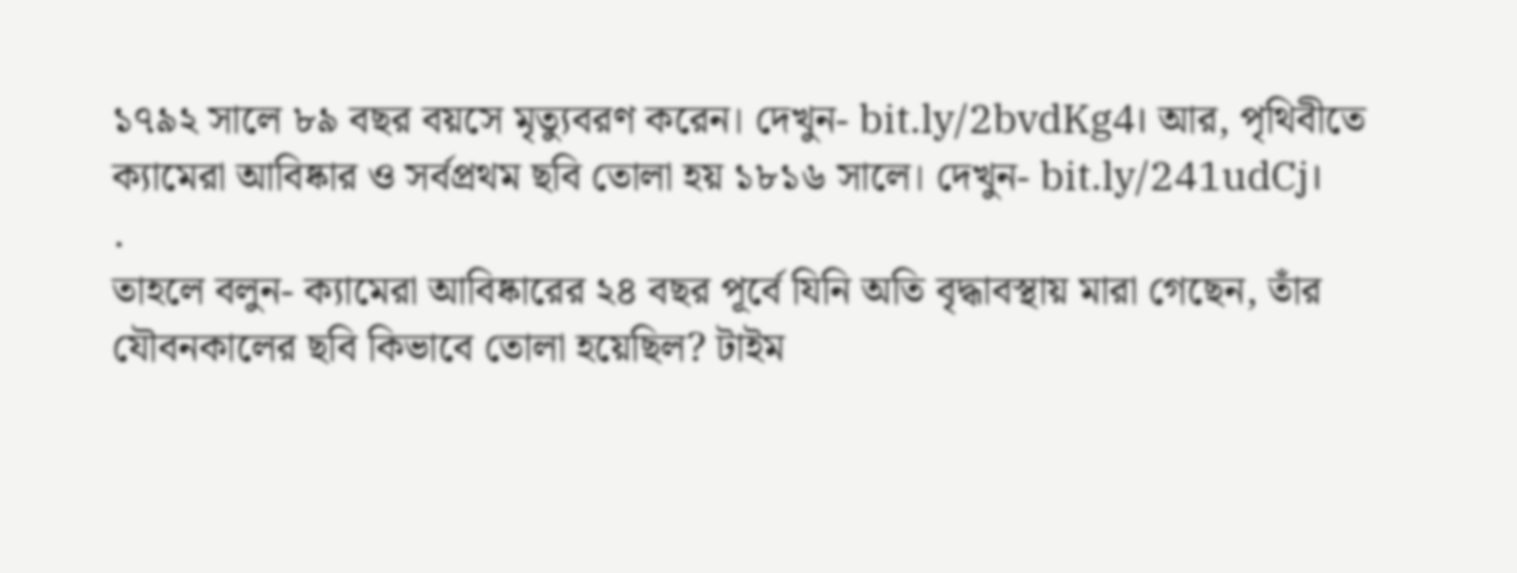১৭৯২ সালে ৮৯ বছর বয়সে মৃত্যুবরণ করেন। দেখুন- bit.ly/2bvdKg4। আর, পৃথিবীতে ক্যামেরা আবিষ্কার ও সর্বপ্রথম ছবি তোলা হয় ১৮১৬ সালে। দেখুন- bit.ly/241udCj।
.
তাহলে বলুন- ক্যামেরা আবিষ্কারের ২৪ বছর পূর্বে যিনি অতি বৃদ্ধাবস্থায় মারা গেছেন, তাঁর যৌবনকালের ছবি কিভাবে তোলা হয়েছিল? টাইম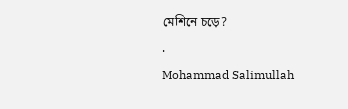মেশিনে চড়ে?
.
Mohammad Salimullah